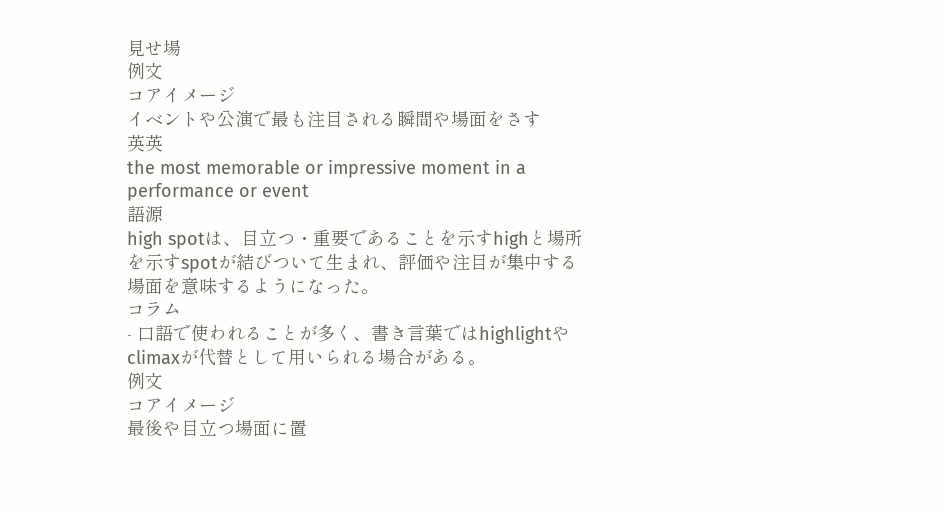見せ場
例文
コアイメージ
イベントや公演で最も注目される瞬間や場面をさす
英英
the most memorable or impressive moment in a performance or event
語源
high spotは、目立つ・重要であることを示すhighと場所を示すspotが結びついて生まれ、評価や注目が集中する場面を意味するようになった。
コラム
- 口語で使われることが多く、書き言葉ではhighlightやclimaxが代替として用いられる場合がある。
例文
コアイメージ
最後や目立つ場面に置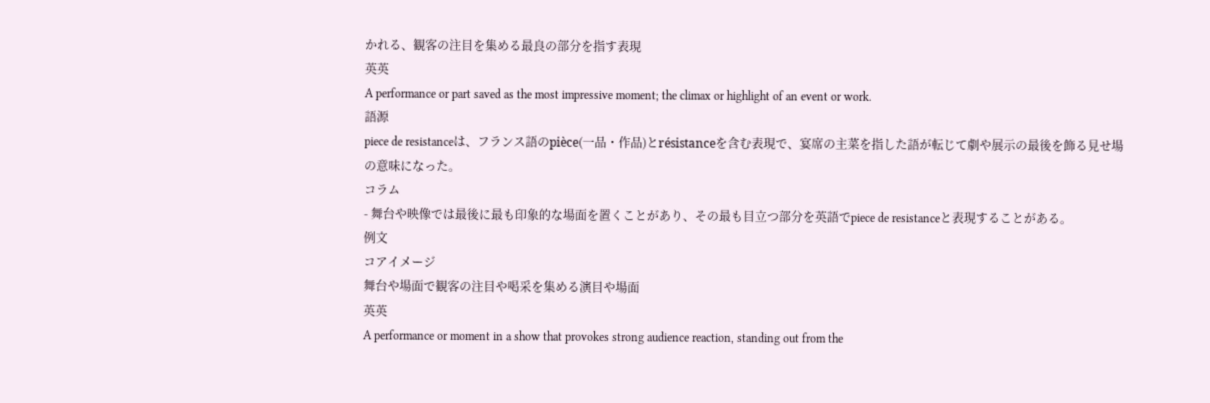かれる、観客の注目を集める最良の部分を指す表現
英英
A performance or part saved as the most impressive moment; the climax or highlight of an event or work.
語源
piece de resistanceは、フランス語のpièce(一品・作品)とrésistanceを含む表現で、宴席の主菜を指した語が転じて劇や展示の最後を飾る見せ場の意味になった。
コラム
- 舞台や映像では最後に最も印象的な場面を置くことがあり、その最も目立つ部分を英語でpiece de resistanceと表現することがある。
例文
コアイメージ
舞台や場面で観客の注目や喝采を集める演目や場面
英英
A performance or moment in a show that provokes strong audience reaction, standing out from the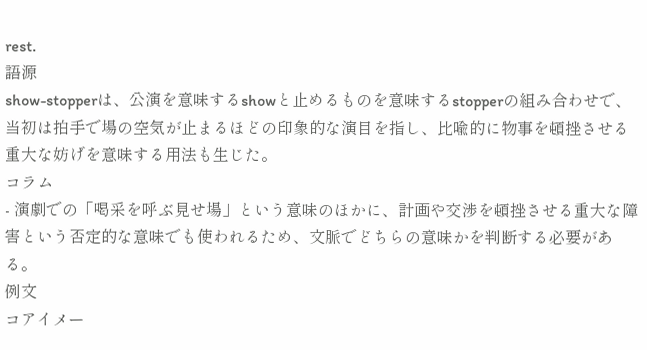rest.
語源
show-stopperは、公演を意味するshowと止めるものを意味するstopperの組み合わせで、当初は拍手で場の空気が止まるほどの印象的な演目を指し、比喩的に物事を頓挫させる重大な妨げを意味する用法も生じた。
コラム
- 演劇での「喝采を呼ぶ見せ場」という意味のほかに、計画や交渉を頓挫させる重大な障害という否定的な意味でも使われるため、文脈でどちらの意味かを判断する必要がある。
例文
コアイメー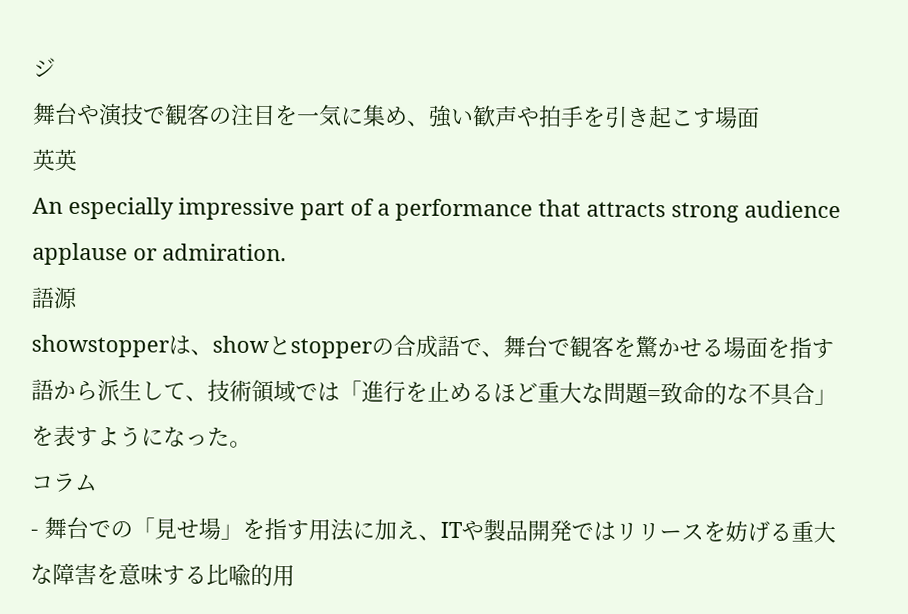ジ
舞台や演技で観客の注目を一気に集め、強い歓声や拍手を引き起こす場面
英英
An especially impressive part of a performance that attracts strong audience applause or admiration.
語源
showstopperは、showとstopperの合成語で、舞台で観客を驚かせる場面を指す語から派生して、技術領域では「進行を止めるほど重大な問題=致命的な不具合」を表すようになった。
コラム
- 舞台での「見せ場」を指す用法に加え、ITや製品開発ではリリースを妨げる重大な障害を意味する比喩的用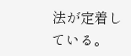法が定着している。